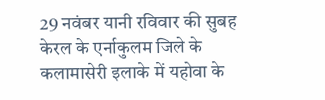29 नवंबर यानी रविवार की सुबह केरल के एर्नाकुलम जिले के कलामासेरी इलाके में यहोवा के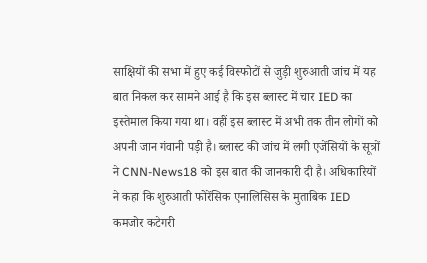साक्षियों की सभा में हुए कई विस्फोटों से जुड़ी शुरुआती जांच में यह बात निकल कर सामने आई है कि इस ब्लास्ट में चार IED का इस्तेमाल किया गया था। वहीं इस ब्लास्ट में अभी तक तीन लोगों को अपनी जान गंवानी पड़ी है। ब्लास्ट की जांच में लगी एजेंसियों के सूत्रों ने CNN-News18 को इस बात की जानकारी दी है। अधिकारियों ने कहा कि शुरुआती फोरेंसिक एनालिसिस के मुताबिक IED कमजोर कटेगरी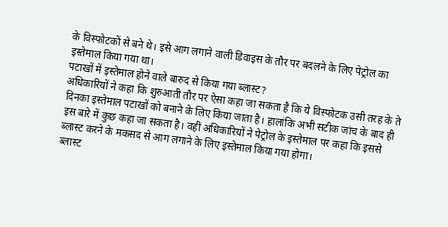के विस्फोटकों से बने थे। इसे आग लगाने वाली डिवाइस के तौर पर बदलने के लिए पेट्रोल का इस्तेमाल किया गया था।
पटाखों में इस्तेमाल होने वाले बारुद से किया गया ब्लास्ट?
अधिकारियों ने कहा कि शुरुआती तौर पर ऐसा कहा जा सकता है कि ये विस्फोटक उसी तरह के ते दिनका इस्तेमाल पटाखों को बनाने के लिए किया जाता है। हालांकि अभी सटीक जांच के बाद ही इस बारे में कुछ कहा जा सकता है। वहीं अधिकारियों ने पेट्रोल के इस्तेमाल पर कहा कि इससे ब्लास्ट करने के मकसद से आग लगाने के लिए इस्तेमाल किया गया होगा।
ब्लास्ट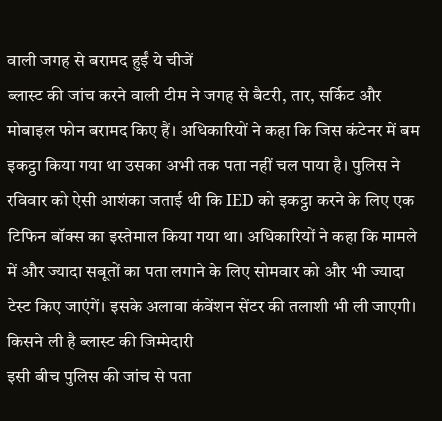वाली जगह से बरामद हुईं ये चीजें
ब्लास्ट की जांच करने वाली टीम ने जगह से बैटरी, तार, सर्किट और मोबाइल फोन बरामद किए हैं। अधिकारियों ने कहा कि जिस कंटेनर में बम इकट्ठा किया गया था उसका अभी तक पता नहीं चल पाया है। पुलिस ने रविवार को ऐसी आशंका जताई थी कि IED को इकट्ठा करने के लिए एक टिफिन बॉक्स का इस्तेमाल किया गया था। अधिकारियों ने कहा कि मामले में और ज्यादा सबूतों का पता लगाने के लिए सोमवार को और भी ज्यादा टेस्ट किए जाएंगें। इसके अलावा कंवेंशन सेंटर की तलाशी भी ली जाएगी।
किसने ली है ब्लास्ट की जिम्मेदारी
इसी बीच पुलिस की जांच से पता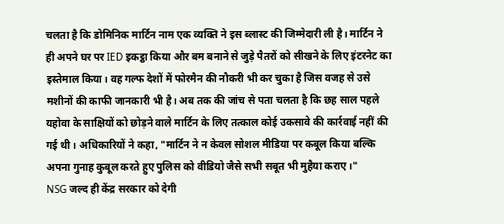चलता है कि डोमिनिक मार्टिन नाम एक व्यक्ति ने इस ब्लास्ट की जिम्मेदारी ली है। मार्टिन ने ही अपने घर पर IED इकट्ठा किया और बम बनाने से जुड़े पैतरों को सीखने के लिए इंटरनेट का इस्तेमाल किया। वह गल्फ देशों में फोरमैन की नौकरी भी कर चुका है जिस वजह से उसे मशीनों की काफी जानकारी भी है। अब तक की जांच से पता चलता है कि छह साल पहले यहोवा के साक्षियों को छोड़ने वाले मार्टिन के लिए तत्काल कोई उकसावे की कार्रवाई नहीं की गई थी। अधिकारियों ने कहा, "मार्टिन ने न केवल सोशल मीडिया पर कबूल किया बल्कि अपना गुनाह कुबूल करते हुए पुलिस को वीडियो जैसे सभी सबूत भी मुहैया कराए।"
NSG जल्द ही केंद्र सरकार को देगी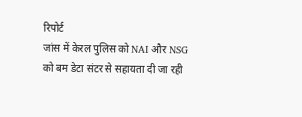रिपोर्ट
जांस में केरल पुलिस को NAI और NSG को बम डेटा संटर से सहायता दी जा रही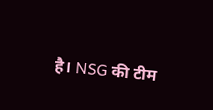है। NSG की टीम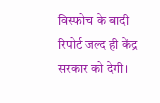विस्फोच के बादी रिपोर्ट जल्द ही केंद्र सरकार को देगी।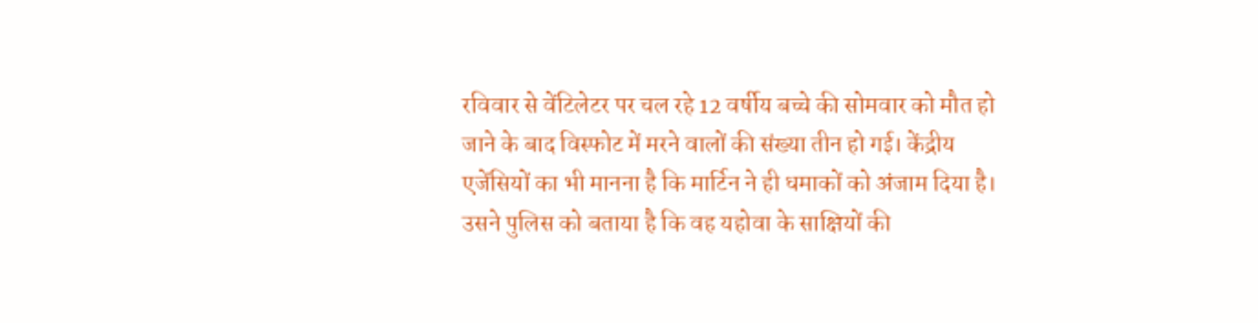रविवार से वेंटिलेटर पर चल रहे 12 वर्षीय बच्चे की सोमवार को मौत हो जाने के बाद विस्फोट में मरने वालों की संख्या तीन हो गई। केंद्रीय एजेंसियों का भी मानना है कि मार्टिन ने ही धमाकों को अंजाम दिया है। उसने पुलिस को बताया है कि वह यहोवा के साक्षियों की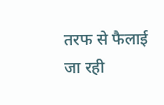तरफ से फैलाई जा रही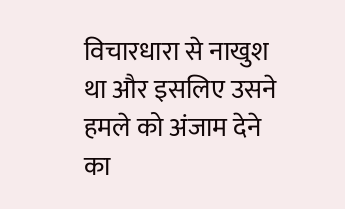विचारधारा से नाखुश था और इसलिए उसने हमले को अंजाम देने का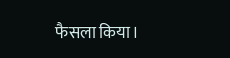फैसला किया।